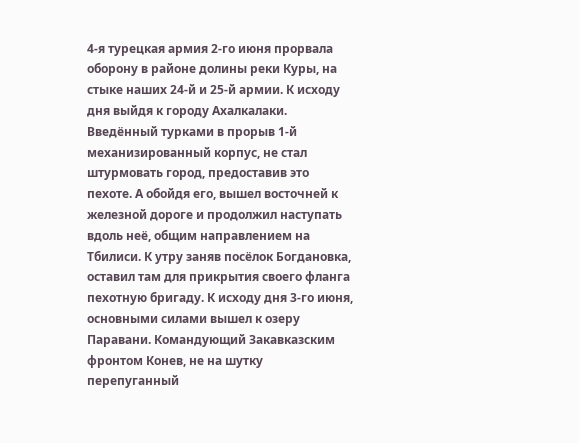4-я турецкая армия 2-го июня прорвала оборону в районе долины реки Куры, на стыке наших 24-й и 25-й армии. К исходу дня выйдя к городу Ахалкалаки. Введённый турками в прорыв 1-й механизированный корпус, не стал штурмовать город, предоставив это пехоте. А обойдя его, вышел восточней к железной дороге и продолжил наступать вдоль неё, общим направлением на Тбилиси. К утру заняв посёлок Богдановка, оставил там для прикрытия своего фланга пехотную бригаду. К исходу дня 3-го июня, основными силами вышел к озеру Паравани. Командующий Закавказским фронтом Конев, не на шутку перепуганный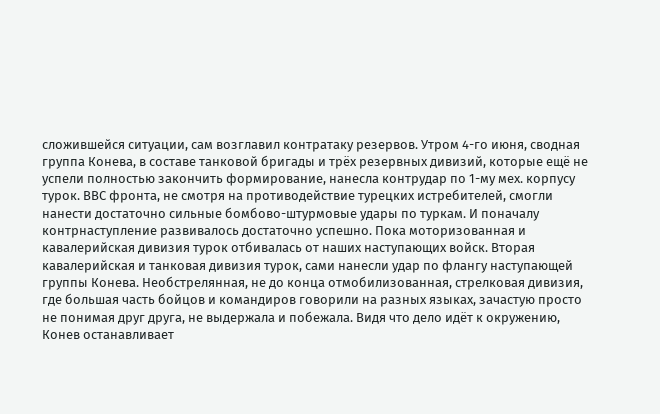сложившейся ситуации, сам возглавил контратаку резервов. Утром 4-го июня, сводная группа Конева, в составе танковой бригады и трёх резервных дивизий, которые ещё не успели полностью закончить формирование, нанесла контрудар по 1-му мех. корпусу турок. ВВС фронта, не смотря на противодействие турецких истребителей, смогли нанести достаточно сильные бомбово-штурмовые удары по туркам. И поначалу контрнаступление развивалось достаточно успешно. Пока моторизованная и кавалерийская дивизия турок отбивалась от наших наступающих войск. Вторая кавалерийская и танковая дивизия турок, сами нанесли удар по флангу наступающей группы Конева. Необстрелянная, не до конца отмобилизованная, стрелковая дивизия, где большая часть бойцов и командиров говорили на разных языках, зачастую просто не понимая друг друга, не выдержала и побежала. Видя что дело идёт к окружению, Конев останавливает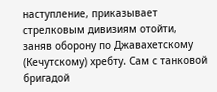наступление, приказывает стрелковым дивизиям отойти, заняв оборону по Джавахетскому (Кечутскому) хребту. Сам с танковой бригадой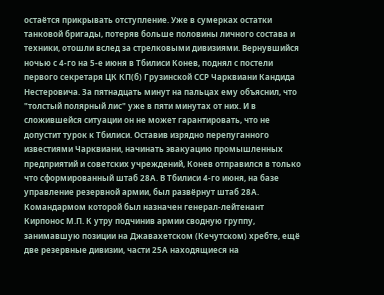остаётся прикрывать отступление. Уже в сумерках остатки танковой бригады, потеряв больше половины личного состава и техники, отошли вслед за стрелковыми дивизиями. Вернувшийся ночью с 4-го на 5-е июня в Тбилиси Конев, поднял с постели первого секретаря ЦК КП(б) Грузинской ССР Чарквиани Кандида Нестеровича. За пятнадцать минут на пальцах ему объяснил, что "толстый полярный лис" уже в пяти минутах от них. И в сложившейся ситуации он не может гарантировать, что не допустит турок к Тбилиси. Оставив изрядно перепуганного известиями Чарквиани, начинать эвакуацию промышленных предприятий и советских учреждений, Конев отправился в только что сформированный штаб 28А. В Тбилиси 4-го июня, на базе управление резервной армии, был развёрнут штаб 28А. Командармом которой был назначен генерал-лейтенант Кирпонос М.П. К утру подчинив армии сводную группу, занимавшую позиции на Джавахетском (Кечутском) хребте, ещё две резервные дивизии, части 25А находящиеся на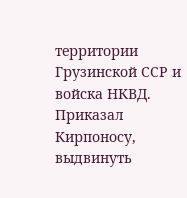территории Грузинской ССР и войска НКВД. Приказал Кирпоносу, выдвинуть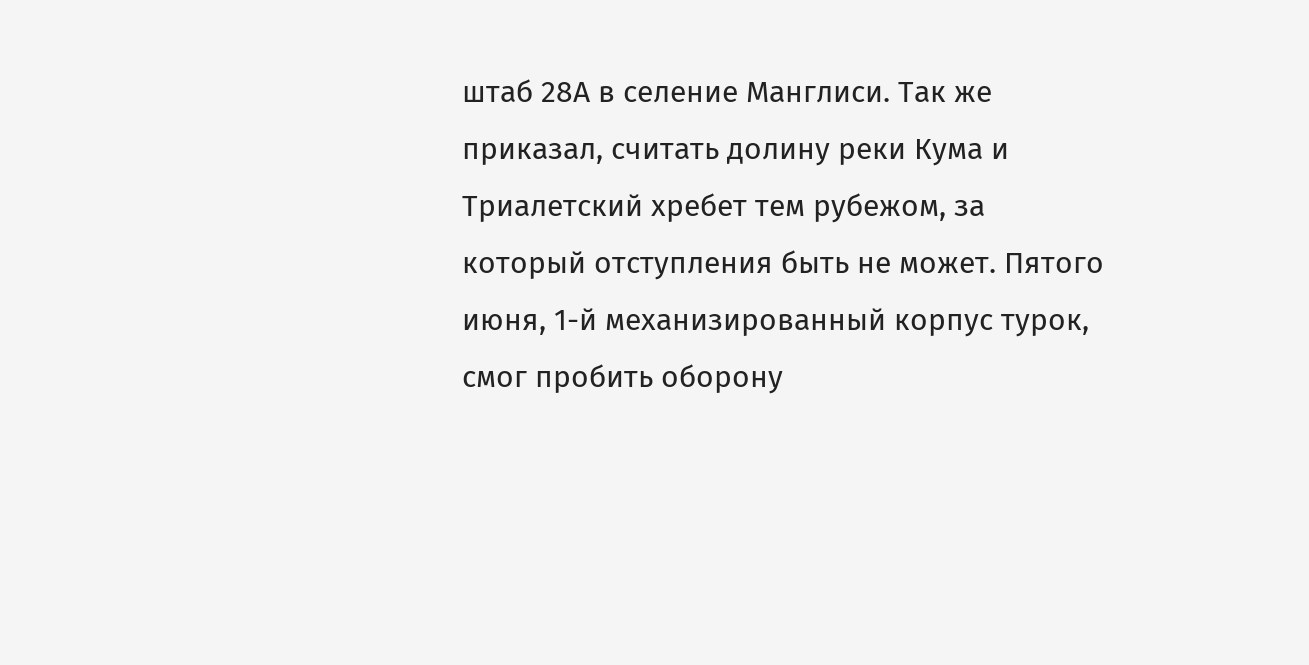штаб 28А в селение Манглиси. Так же приказал, считать долину реки Кума и Триалетский хребет тем рубежом, за который отступления быть не может. Пятого июня, 1-й механизированный корпус турок, смог пробить оборону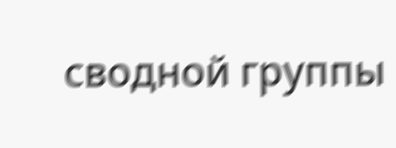сводной группы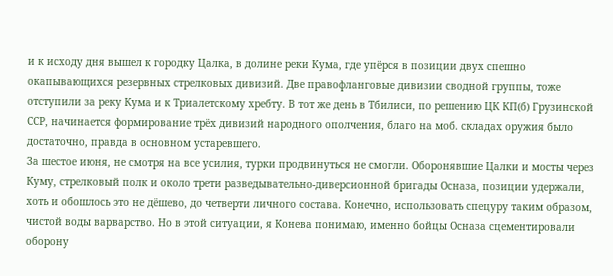и к исходу дня вышел к городку Цалка, в долине реки Кума, где упёрся в позиции двух спешно окапывающихся резервных стрелковых дивизий. Две правофланговые дивизии сводной группы, тоже отступили за реку Кума и к Триалетскому хребту. В тот же день в Тбилиси, по решению ЦК КП(б) Грузинской ССР, начинается формирование трёх дивизий народного ополчения, благо на моб. складах оружия было достаточно, правда в основном устаревшего.
За шестое июня, не смотря на все усилия, турки продвинуться не смогли. Оборонявшие Цалки и мосты через Куму, стрелковый полк и около трети разведывательно-диверсионной бригады Осназа, позиции удержали, хоть и обошлось это не дёшево, до четверти личного состава. Конечно, использовать спецуру таким образом, чистой воды варварство. Но в этой ситуации, я Конева понимаю, именно бойцы Осназа сцементировали оборону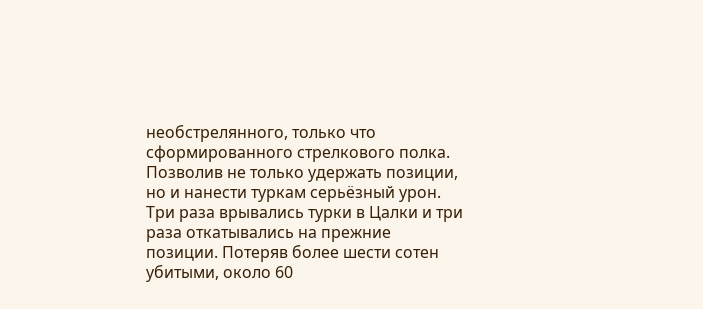необстрелянного, только что сформированного стрелкового полка. Позволив не только удержать позиции, но и нанести туркам серьёзный урон. Три раза врывались турки в Цалки и три раза откатывались на прежние позиции. Потеряв более шести сотен убитыми, около 60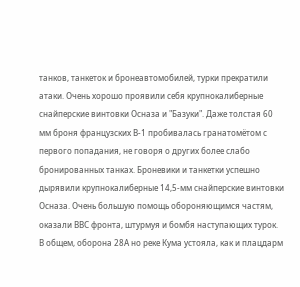танков, танкеток и бронеавтомобилей, турки прекратили атаки. Очень хорошо проявили себя крупнокалиберные снайперские винтовки Осназа и "Базуки". Даже толстая 60 мм броня французских В-1 пробивалась гранатомётом с первого попадания, не говоря о других более слабо бронированных танках. Броневики и танкетки успешно дырявили крупнокалиберные 14,5-мм снайперские винтовки Осназа. Очень большую помощь обороняющимся частям, оказали ВВС фронта, штурмуя и бомбя наступающих турок. В общем, оборона 28А но реке Кума устояла, как и плацдарм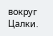вокруг Цалки.